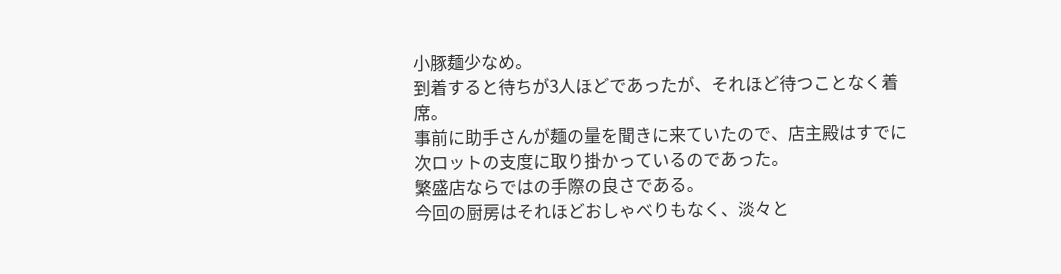小豚麺少なめ。
到着すると待ちが3人ほどであったが、それほど待つことなく着席。
事前に助手さんが麺の量を聞きに来ていたので、店主殿はすでに次ロットの支度に取り掛かっているのであった。
繁盛店ならではの手際の良さである。
今回の厨房はそれほどおしゃべりもなく、淡々と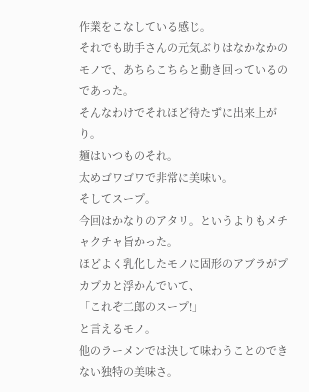作業をこなしている感じ。
それでも助手さんの元気ぶりはなかなかのモノで、あちらこちらと動き回っているのであった。
そんなわけでそれほど待たずに出来上がり。
麺はいつものそれ。
太めゴワゴワで非常に美味い。
そしてスープ。
今回はかなりのアタリ。というよりもメチャクチャ旨かった。
ほどよく乳化したモノに固形のアブラがプカプカと浮かんでいて、
「これぞ二郎のスープ!」
と言えるモノ。
他のラーメンでは決して味わうことのできない独特の美味さ。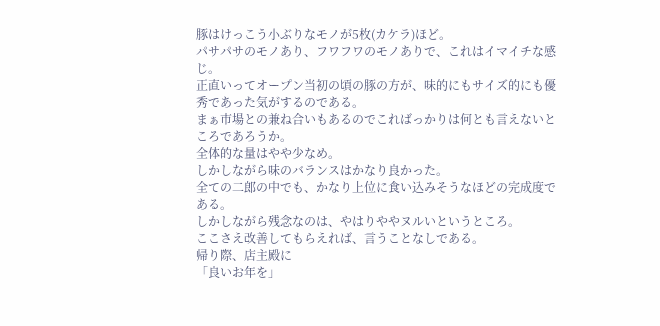豚はけっこう小ぶりなモノが5枚(カケラ)ほど。
パサパサのモノあり、フワフワのモノありで、これはイマイチな感じ。
正直いってオープン当初の頃の豚の方が、味的にもサイズ的にも優秀であった気がするのである。
まぁ市場との兼ね合いもあるのでこればっかりは何とも言えないところであろうか。
全体的な量はやや少なめ。
しかしながら味のバランスはかなり良かった。
全ての二郎の中でも、かなり上位に食い込みそうなほどの完成度である。
しかしながら残念なのは、やはりややヌルいというところ。
ここさえ改善してもらえれば、言うことなしである。
帰り際、店主殿に
「良いお年を」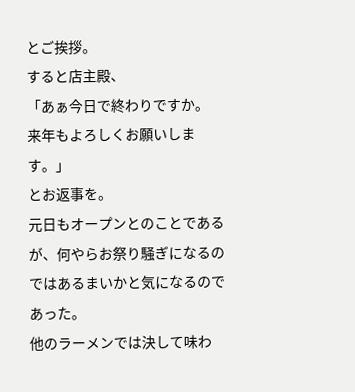とご挨拶。
すると店主殿、
「あぁ今日で終わりですか。
来年もよろしくお願いします。」
とお返事を。
元日もオープンとのことであるが、何やらお祭り騒ぎになるのではあるまいかと気になるのであった。
他のラーメンでは決して味わ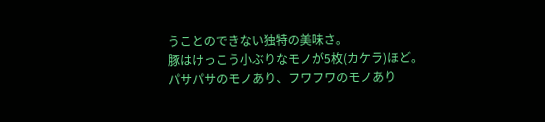うことのできない独特の美味さ。
豚はけっこう小ぶりなモノが5枚(カケラ)ほど。
パサパサのモノあり、フワフワのモノあり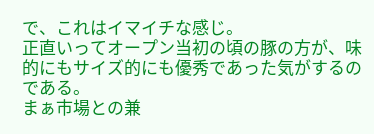で、これはイマイチな感じ。
正直いってオープン当初の頃の豚の方が、味的にもサイズ的にも優秀であった気がするのである。
まぁ市場との兼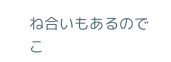ね合いもあるのでこ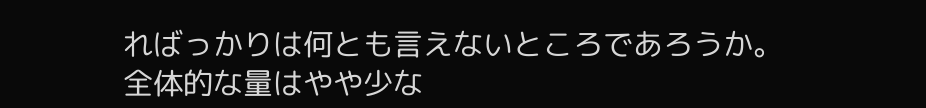ればっかりは何とも言えないところであろうか。
全体的な量はやや少な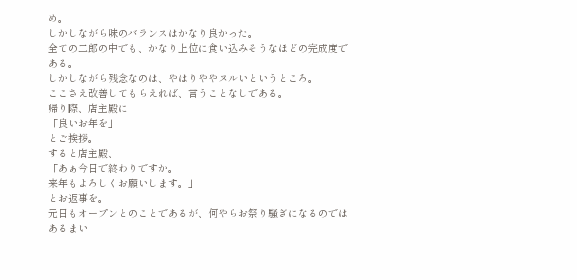め。
しかしながら味のバランスはかなり良かった。
全ての二郎の中でも、かなり上位に食い込みそうなほどの完成度である。
しかしながら残念なのは、やはりややヌルいというところ。
ここさえ改善してもらえれば、言うことなしである。
帰り際、店主殿に
「良いお年を」
とご挨拶。
すると店主殿、
「あぁ今日で終わりですか。
来年もよろしくお願いします。」
とお返事を。
元日もオープンとのことであるが、何やらお祭り騒ぎになるのではあるまい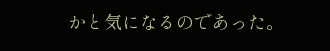かと気になるのであった。